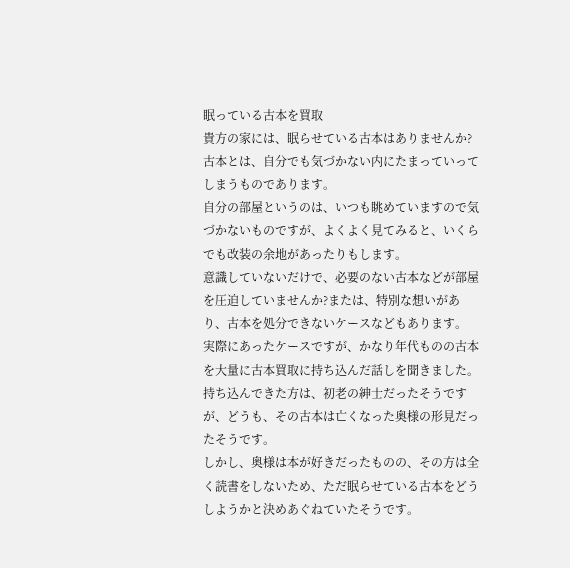眠っている古本を買取
貴方の家には、眠らせている古本はありませんか?古本とは、自分でも気づかない内にたまっていってしまうものであります。
自分の部屋というのは、いつも眺めていますので気づかないものですが、よくよく見てみると、いくらでも改装の余地があったりもします。
意識していないだけで、必要のない古本などが部屋を圧迫していませんか?または、特別な想いがあり、古本を処分できないケースなどもあります。
実際にあったケースですが、かなり年代ものの古本を大量に古本買取に持ち込んだ話しを聞きました。
持ち込んできた方は、初老の紳士だったそうですが、どうも、その古本は亡くなった奥様の形見だったそうです。
しかし、奥様は本が好きだったものの、その方は全く読書をしないため、ただ眠らせている古本をどうしようかと決めあぐねていたそうです。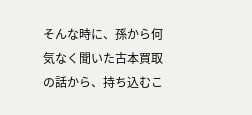そんな時に、孫から何気なく聞いた古本買取の話から、持ち込むこ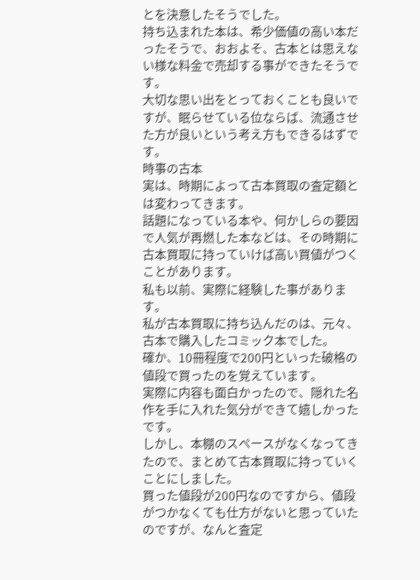とを決意したそうでした。
持ち込まれた本は、希少価値の高い本だったそうで、おおよそ、古本とは思えない様な料金で売却する事ができたそうです。
大切な思い出をとっておくことも良いですが、眠らせている位ならば、流通させた方が良いという考え方もできるはずです。
時事の古本
実は、時期によって古本買取の査定額とは変わってきます。
話題になっている本や、何かしらの要因で人気が再燃した本などは、その時期に古本買取に持っていけば高い買値がつくことがあります。
私も以前、実際に経験した事があります。
私が古本買取に持ち込んだのは、元々、古本で購入したコミック本でした。
確か、10冊程度で200円といった破格の値段で買ったのを覚えています。
実際に内容も面白かったので、隠れた名作を手に入れた気分ができて嬉しかったです。
しかし、本棚のスペースがなくなってきたので、まとめて古本買取に持っていくことにしました。
買った値段が200円なのですから、値段がつかなくても仕方がないと思っていたのですが、なんと査定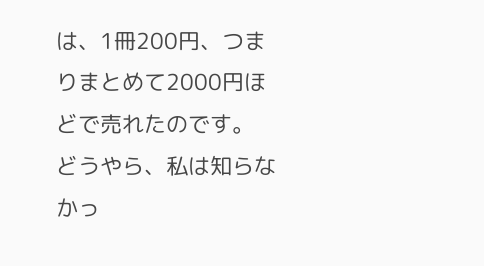は、1冊200円、つまりまとめて2000円ほどで売れたのです。
どうやら、私は知らなかっ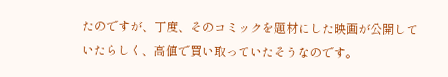たのですが、丁度、そのコミックを題材にした映画が公開していたらしく、高値で買い取っていたそうなのです。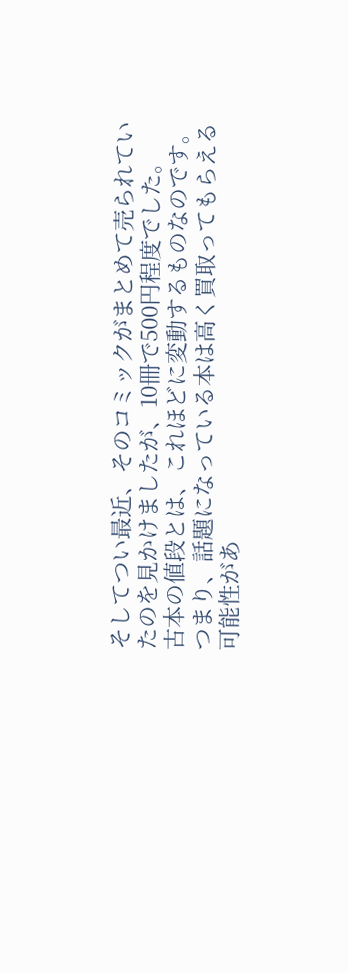そしてつい最近、そのコミックがまとめて売られていたのを見かけましたが、10冊で500円程度でした。
古本の値段とは、これほどに変動するものなのです。
つまり、話題になっている本は高く買取ってもらえる可能性があ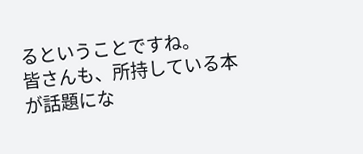るということですね。
皆さんも、所持している本が話題にな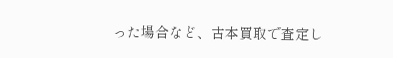った場合など、古本買取で査定し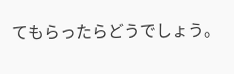てもらったらどうでしょう。